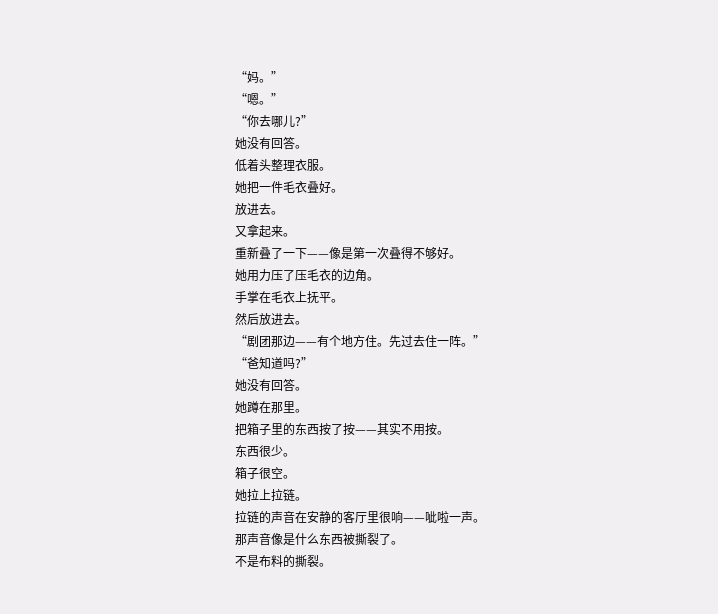“妈。”
“嗯。”
“你去哪儿?”
她没有回答。
低着头整理衣服。
她把一件毛衣叠好。
放进去。
又拿起来。
重新叠了一下——像是第一次叠得不够好。
她用力压了压毛衣的边角。
手掌在毛衣上抚平。
然后放进去。
“剧团那边——有个地方住。先过去住一阵。”
“爸知道吗?”
她没有回答。
她蹲在那里。
把箱子里的东西按了按——其实不用按。
东西很少。
箱子很空。
她拉上拉链。
拉链的声音在安静的客厅里很响——呲啦一声。
那声音像是什么东西被撕裂了。
不是布料的撕裂。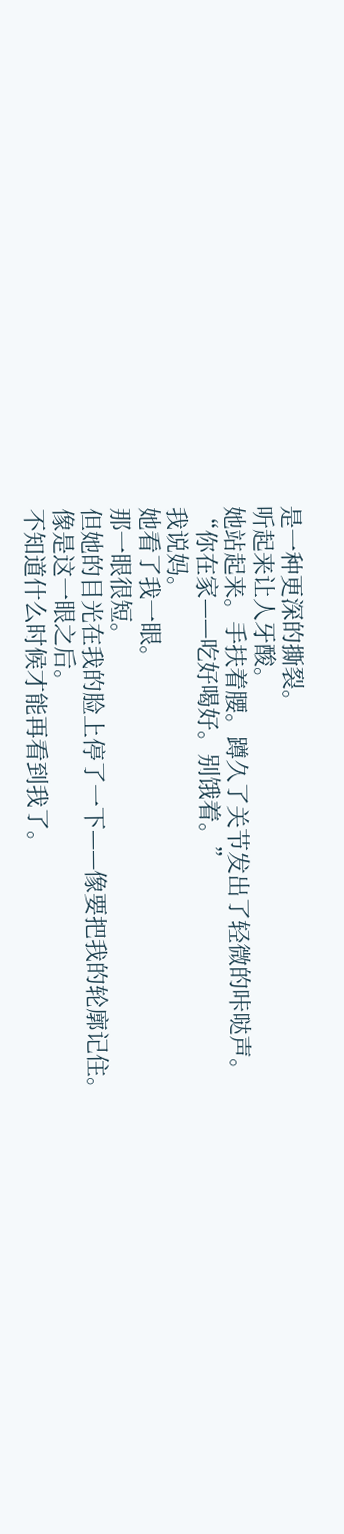是一种更深的撕裂。
听起来让人牙酸。
她站起来。手扶着腰。蹲久了关节发出了轻微的咔哒声。
“你在家——吃好喝好。别饿着。”
我说妈。
她看了我一眼。
那一眼很短。
但她的目光在我的脸上停了一下——像要把我的轮廓记住。
像是这一眼之后。
不知道什么时候才能再看到我了。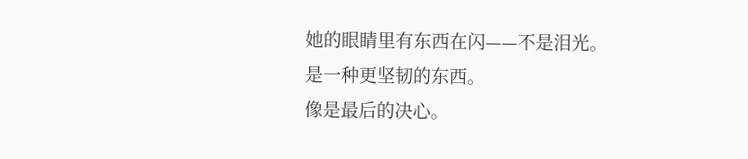她的眼睛里有东西在闪——不是泪光。
是一种更坚韧的东西。
像是最后的决心。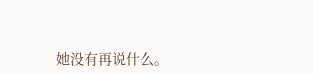她没有再说什么。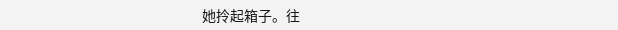她拎起箱子。往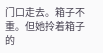门口走去。箱子不重。但她拎着箱子的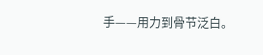手——用力到骨节泛白。